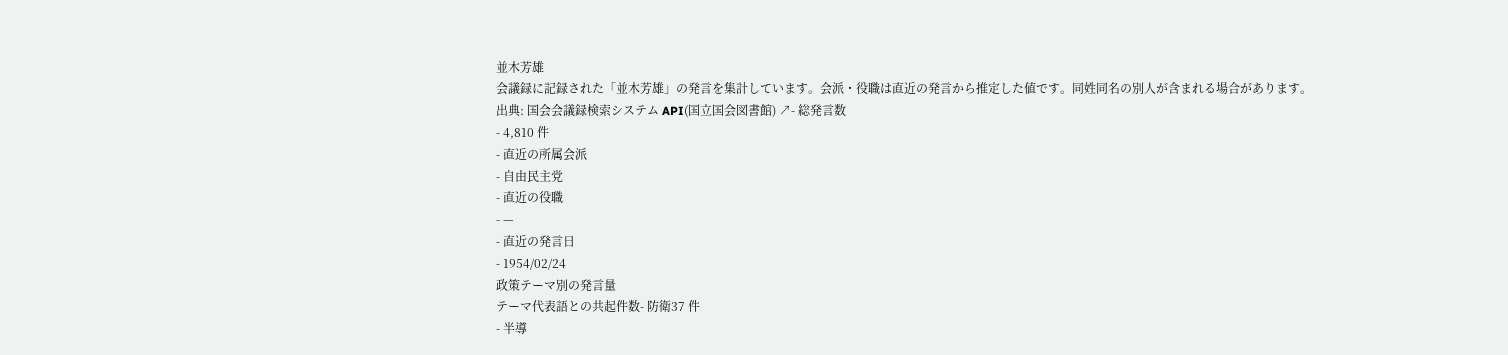並木芳雄
会議録に記録された「並木芳雄」の発言を集計しています。会派・役職は直近の発言から推定した値です。同姓同名の別人が含まれる場合があります。
出典: 国会会議録検索システム API(国立国会図書館) ↗- 総発言数
- 4,810 件
- 直近の所属会派
- 自由民主党
- 直近の役職
- —
- 直近の発言日
- 1954/02/24
政策テーマ別の発言量
テーマ代表語との共起件数- 防衛37 件
- 半導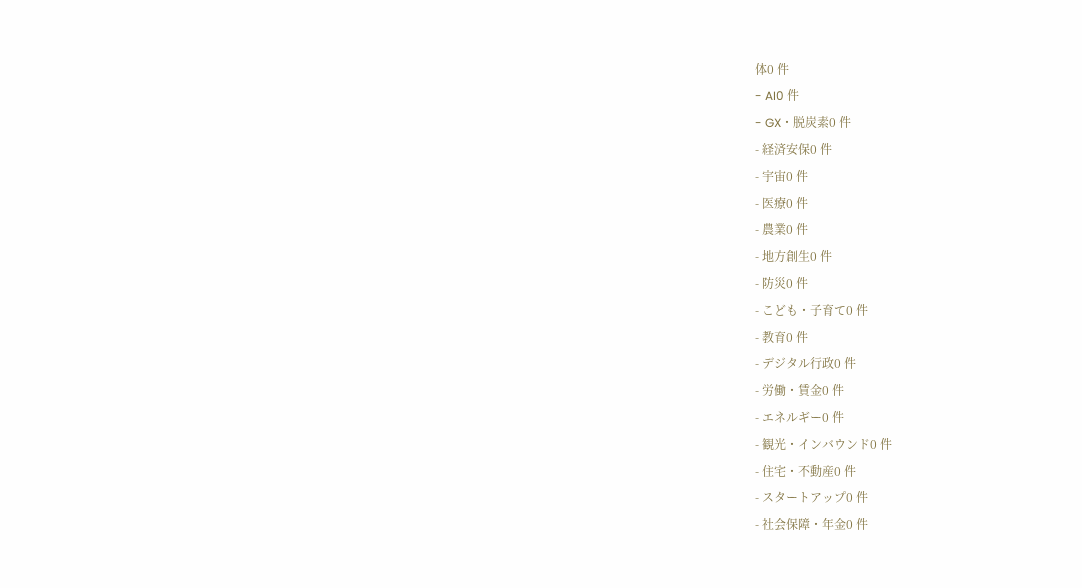体0 件
- AI0 件
- GX・脱炭素0 件
- 経済安保0 件
- 宇宙0 件
- 医療0 件
- 農業0 件
- 地方創生0 件
- 防災0 件
- こども・子育て0 件
- 教育0 件
- デジタル行政0 件
- 労働・賃金0 件
- エネルギー0 件
- 観光・インバウンド0 件
- 住宅・不動産0 件
- スタートアップ0 件
- 社会保障・年金0 件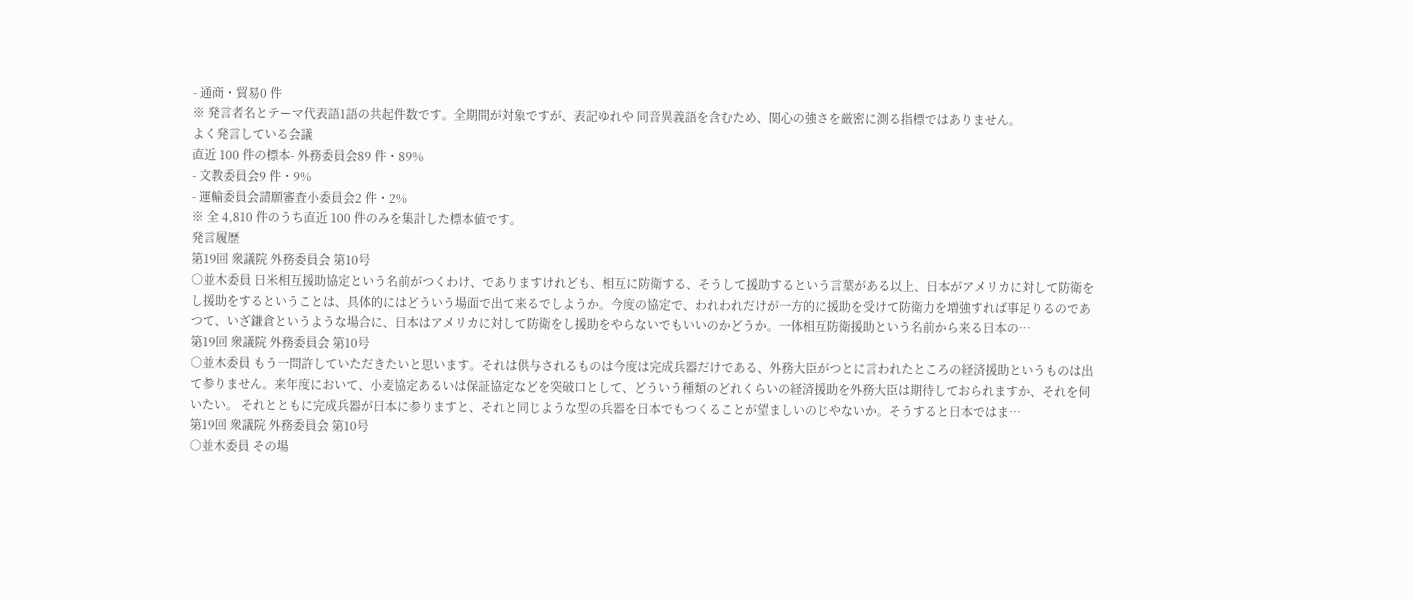- 通商・貿易0 件
※ 発言者名とテーマ代表語1語の共起件数です。全期間が対象ですが、表記ゆれや 同音異義語を含むため、関心の強さを厳密に測る指標ではありません。
よく発言している会議
直近 100 件の標本- 外務委員会89 件・89%
- 文教委員会9 件・9%
- 運輸委員会請願審査小委員会2 件・2%
※ 全 4,810 件のうち直近 100 件のみを集計した標本値です。
発言履歴
第19回 衆議院 外務委員会 第10号
○並木委員 日米相互援助協定という名前がつくわけ、でありますけれども、相互に防衛する、そうして援助するという言葉がある以上、日本がアメリカに対して防衛をし援助をするということは、具体的にはどういう場面で出て来るでしようか。今度の協定で、われわれだけが一方的に援助を受けて防衛力を増強すれば事足りるのであつて、いざ鎌倉というような場合に、日本はアメリカに対して防衛をし援助をやらないでもいいのかどうか。一体相互防衛援助という名前から来る日本の…
第19回 衆議院 外務委員会 第10号
○並木委員 もう一問許していただきたいと思います。それは供与されるものは今度は完成兵器だけである、外務大臣がつとに言われたところの経済援助というものは出て参りません。来年度において、小麦協定あるいは保証協定などを突破口として、どういう種類のどれくらいの経済援助を外務大臣は期待しておられますか、それを伺いたい。 それとともに完成兵器が日本に参りますと、それと同じような型の兵器を日本でもつくることが望ましいのじやないか。そうすると日本ではま…
第19回 衆議院 外務委員会 第10号
○並木委員 その場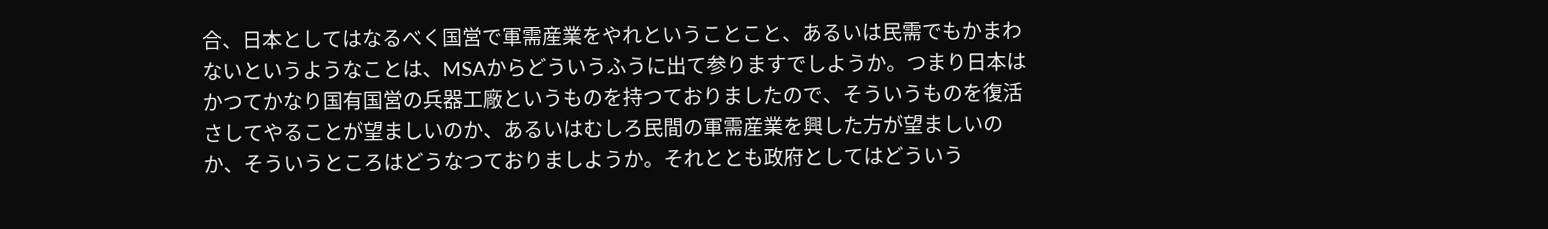合、日本としてはなるべく国営で軍需産業をやれということこと、あるいは民需でもかまわないというようなことは、MSAからどういうふうに出て参りますでしようか。つまり日本はかつてかなり国有国営の兵器工廠というものを持つておりましたので、そういうものを復活さしてやることが望ましいのか、あるいはむしろ民間の軍需産業を興した方が望ましいのか、そういうところはどうなつておりましようか。それととも政府としてはどういう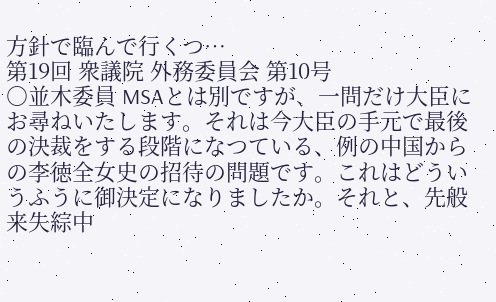方針で臨んで行くつ…
第19回 衆議院 外務委員会 第10号
○並木委員 MSAとは別ですが、一問だけ大臣にお尋ねいたします。それは今大臣の手元で最後の決裁をする段階になつている、例の中国からの李徳全女史の招待の問題です。これはどういうふうに御決定になりましたか。それと、先般来失綜中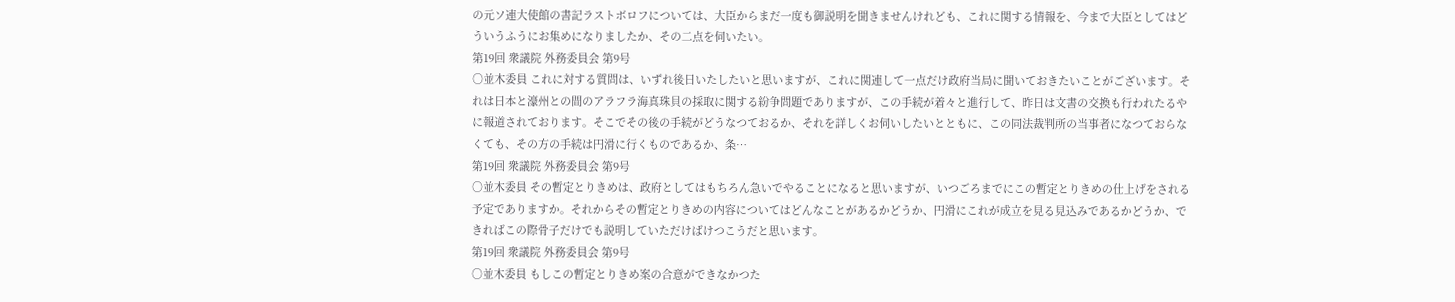の元ソ連大使館の書記ラストボロフについては、大臣からまだ一度も御説明を聞きませんけれども、これに関する情報を、今まで大臣としてはどういうふうにお集めになりましたか、その二点を伺いたい。
第19回 衆議院 外務委員会 第9号
○並木委員 これに対する質問は、いずれ後日いたしたいと思いますが、これに関連して一点だけ政府当局に聞いておきたいことがございます。それは日本と濠州との間のアラフラ海真珠貝の採取に関する紛争問題でありますが、この手続が着々と進行して、昨日は文書の交換も行われたるやに報道されております。そこでその後の手続がどうなつておるか、それを詳しくお伺いしたいとともに、この同法裁判所の当事者になつておらなくても、その方の手続は円滑に行くものであるか、条…
第19回 衆議院 外務委員会 第9号
○並木委員 その暫定とりきめは、政府としてはもちろん急いでやることになると思いますが、いつごろまでにこの暫定とりきめの仕上げをされる予定でありますか。それからその暫定とりきめの内容についてはどんなことがあるかどうか、円滑にこれが成立を見る見込みであるかどうか、できればこの際骨子だけでも説明していただけばけつこうだと思います。
第19回 衆議院 外務委員会 第9号
○並木委員 もしこの暫定とりきめ案の合意ができなかつた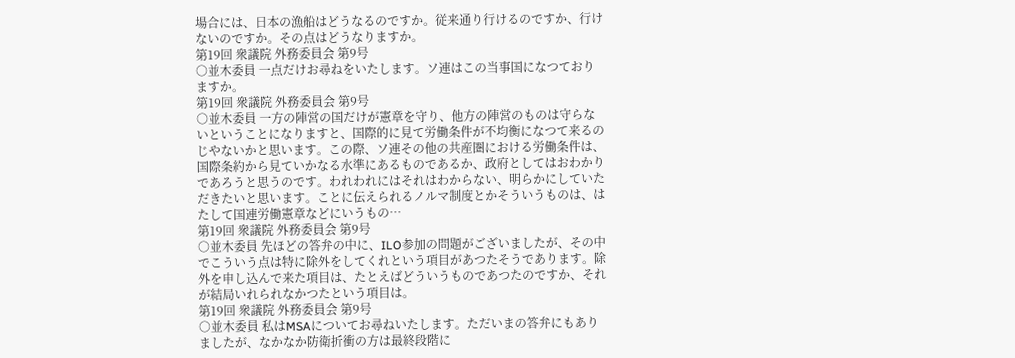場合には、日本の漁船はどうなるのですか。従来通り行けるのですか、行けないのですか。その点はどうなりますか。
第19回 衆議院 外務委員会 第9号
○並木委員 一点だけお尋ねをいたします。ソ連はこの当事国になつておりますか。
第19回 衆議院 外務委員会 第9号
○並木委員 一方の陣営の国だけが憲章を守り、他方の陣営のものは守らないということになりますと、国際的に見て労働条件が不均衡になつて来るのじやないかと思います。この際、ソ連その他の共産圏における労働条件は、国際条約から見ていかなる水準にあるものであるか、政府としてはおわかりであろうと思うのです。われわれにはそれはわからない、明らかにしていただきたいと思います。ことに伝えられるノルマ制度とかそういうものは、はたして国連労働憲章などにいうもの…
第19回 衆議院 外務委員会 第9号
○並木委員 先ほどの答弁の中に、ILO参加の問題がございましたが、その中でこういう点は特に除外をしてくれという項目があつたそうであります。除外を申し込んで来た項目は、たとえばどういうものであつたのですか、それが結局いれられなかつたという項目は。
第19回 衆議院 外務委員会 第9号
○並木委員 私はMSAについてお尋ねいたします。ただいまの答弁にもありましたが、なかなか防衛折衝の方は最終段階に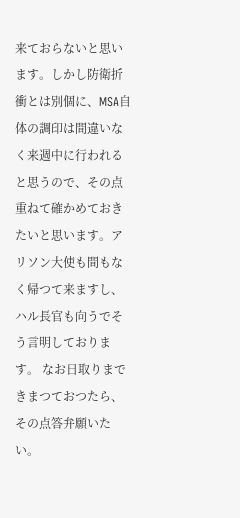来ておらないと思います。しかし防衛折衝とは別個に、MSA自体の調印は間違いなく来週中に行われると思うので、その点重ねて確かめておきたいと思います。アリソン大使も間もなく帰つて来ますし、ハル長官も向うでそう言明しております。 なお日取りまできまつておつたら、その点答弁願いたい。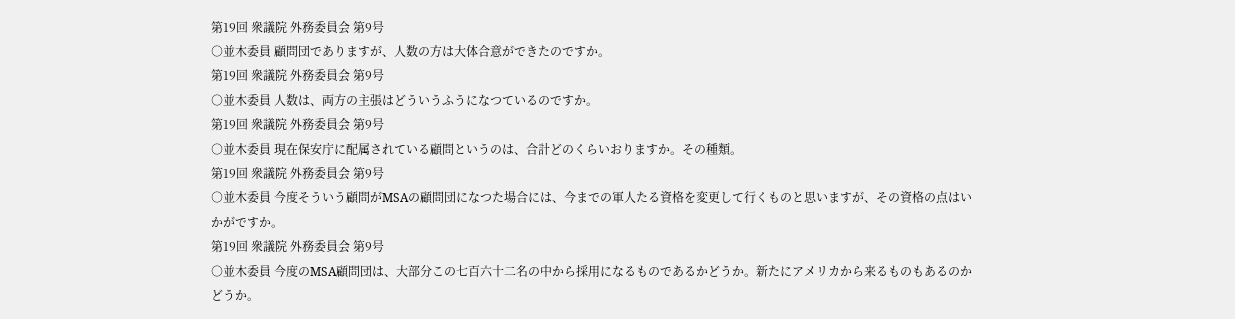第19回 衆議院 外務委員会 第9号
○並木委員 顧問団でありますが、人数の方は大体合意ができたのですか。
第19回 衆議院 外務委員会 第9号
○並木委員 人数は、両方の主張はどういうふうになつているのですか。
第19回 衆議院 外務委員会 第9号
○並木委員 現在保安庁に配属されている顧問というのは、合計どのくらいおりますか。その種類。
第19回 衆議院 外務委員会 第9号
○並木委員 今度そういう顧問がMSAの顧問団になつた場合には、今までの軍人たる資格を変更して行くものと思いますが、その資格の点はいかがですか。
第19回 衆議院 外務委員会 第9号
○並木委員 今度のMSA顧問団は、大部分この七百六十二名の中から採用になるものであるかどうか。新たにアメリカから来るものもあるのかどうか。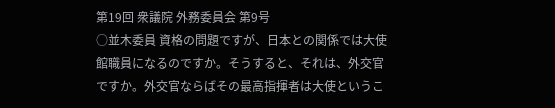第19回 衆議院 外務委員会 第9号
○並木委員 資格の問題ですが、日本との関係では大使館職員になるのですか。そうすると、それは、外交官ですか。外交官ならばその最高指揮者は大使というこ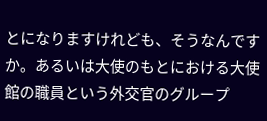とになりますけれども、そうなんですか。あるいは大使のもとにおける大使館の職員という外交官のグループ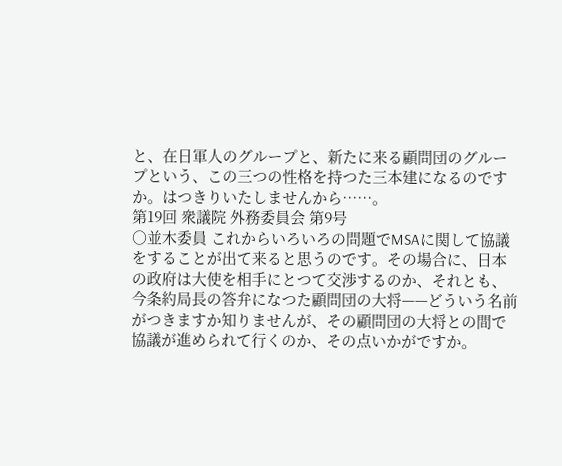と、在日軍人のグループと、新たに来る顧問団のグループという、この三つの性格を持つた三本建になるのですか。はつきりいたしませんから……。
第19回 衆議院 外務委員会 第9号
○並木委員 これからいろいろの問題でMSAに関して協議をすることが出て来ると思うのです。その場合に、日本の政府は大使を相手にとつて交渉するのか、それとも、今条約局長の答弁になつた顧問団の大将——どういう名前がつきますか知りませんが、その顧問団の大将との間で協議が進められて行くのか、その点いかがですか。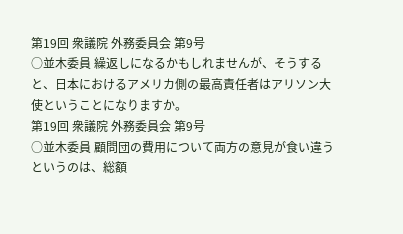第19回 衆議院 外務委員会 第9号
○並木委員 繰返しになるかもしれませんが、そうすると、日本におけるアメリカ側の最高責任者はアリソン大使ということになりますか。
第19回 衆議院 外務委員会 第9号
○並木委員 顧問団の費用について両方の意見が食い違うというのは、総額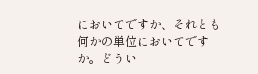においてですか、それとも何かの単位においてですか。どうい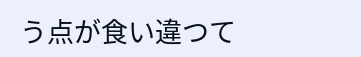う点が食い違つて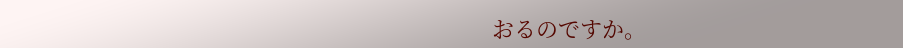おるのですか。